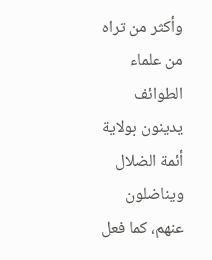وأكثر من تراه من علماء الطوائف يدينون بولاية أئمة الضلال ويناضلون عنهم، كما فعل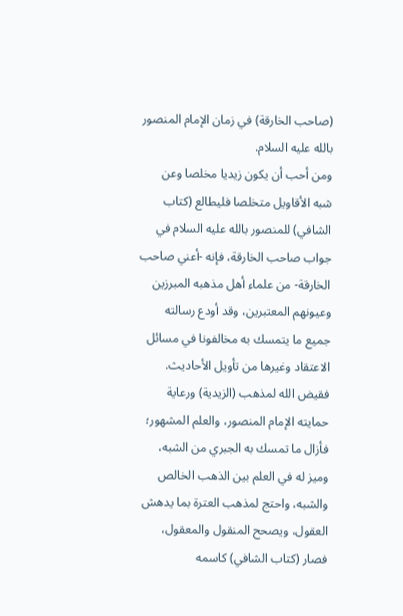(صاحب الخارقة) في زمان الإمام المنصور بالله عليه السلام.
ومن أحب أن يكون زيديا مخلصا وعن شبه الأقاويل متخلصا فليطالع (كتاب الشافي) للمنصور بالله عليه السلام في جواب صاحب الخارقة، فإنه -أعني صاحب الخارقة- من علماء أهل مذهبه المبرزين وعيونهم المعتبرين، وقد أودع رسالته جميع ما يتمسك به مخالفونا في مسائل الاعتقاد وغيرها من تأويل الأحاديث.
فقيض الله لمذهب (الزيدية) ورعاية حمايته الإمام المنصور، والعلم المشهور؛ فأزال ما تمسك به الجبري من الشبه، وميز له في العلم بين الذهب الخالص والشبه، واحتج لمذهب العترة بما يدهش العقول، ويصحح المنقول والمعقول، فصار (كتاب الشافي) كاسمه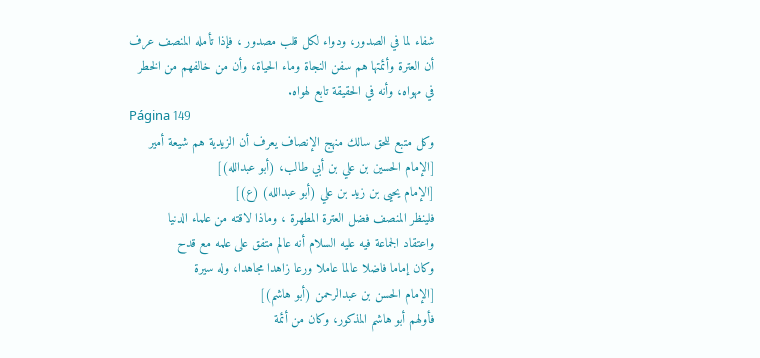شفاء لما في الصدور، ودواء لكل قلب مصدور ، فإذا تأمله المنصف عرف أن العترة وأئمتها هم سفن النجاة وماء الحياة، وأن من خالفهم من الخطر في مهواه، وأنه في الحقيقة تابع لهواه.
Página 149
وكل متبع للحق سالك منهج الإنصاف يعرف أن الزيدية هم شيعة أمير
[الإمام الحسين بن علي بن أبي طالب، (أبو عبدالله)]
[الإمام يحيى بن زيد بن علي (أبو عبدالله) (ع)]
فلينظر المنصف فضل العترة المطهرة ، وماذا لاقته من علماء الدنيا
واعتقاد الجماعة فيه عليه السلام أنه عالم متفق على علمه مع قدح
وكان إماما فاضلا عالما عاملا ورعا زاهدا مجاهدا، وله سيرة
[الإمام الحسن بن عبدالرحمن (أبو هاشم)]
فأولهم أبو هاشم المذكور، وكان من أئمة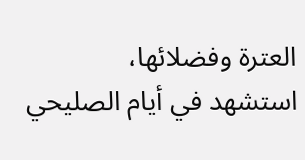العترة وفضلائها،
استشهد في أيام الصليحي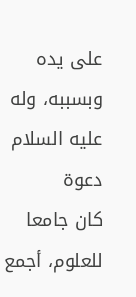على يده وبسببه، وله عليه السلام دعوة
كان جامعا للعلوم، أجمع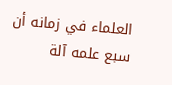العلماء في زمانه أن سبع علمه آلة